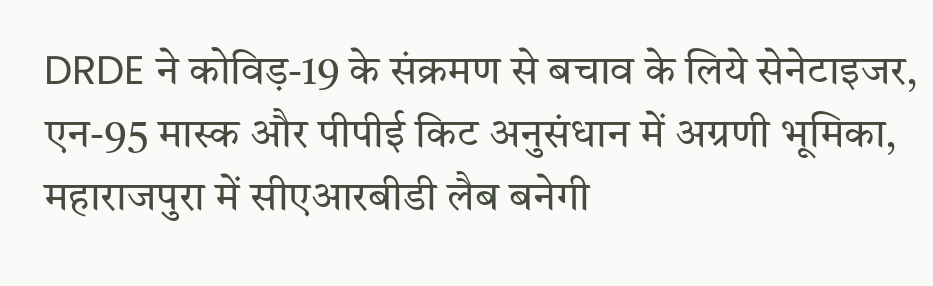DRDE ने कोविड़-19 के संक्रमण से बचाव के लिये सेनेटाइजर, एन-95 मास्क और पीपीई किट अनुसंधान में अग्रणी भूमिका, महाराजपुरा में सीएआरबीडी लैब बनेगी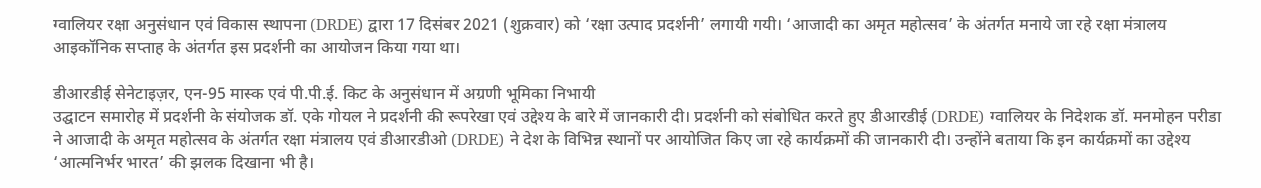ग्‍वालियर रक्षा अनुसंधान एवं विकास स्थापना (DRDE) द्वारा 17 दिसंबर 2021 (शुक्रवार) को ‘रक्षा उत्पाद प्रदर्शनी’ लगायी गयी। ‘आजादी का अमृत महोत्सव’ के अंतर्गत मनाये जा रहे रक्षा मंत्रालय आइकॉनिक सप्ताह के अंतर्गत इस प्रदर्शनी का आयोजन किया गया था।

डीआरडीई सेनेटाइज़र, एन-95 मास्क एवं पी.पी.ई. किट के अनुसंधान में अग्रणी भूमिका निभायी
उद्घाटन समारोह में प्रदर्शनी के संयोजक डॉ. एके गोयल ने प्रदर्शनी की रूपरेखा एवं उद्देश्य के बारे में जानकारी दी। प्रदर्शनी को संबोधित करते हुए डीआरडीई (DRDE) ग्वालियर के निदेशक डॉ. मनमोहन परीडा ने आजादी के अमृत महोत्सव के अंतर्गत रक्षा मंत्रालय एवं डीआरडीओ (DRDE) ने देश के विभिन्न स्थानों पर आयोजित किए जा रहे कार्यक्रमों की जानकारी दी। उन्होंने बताया कि इन कार्यक्रमों का उद्देश्य ‘आत्मनिर्भर भारत’ की झलक दिखाना भी है।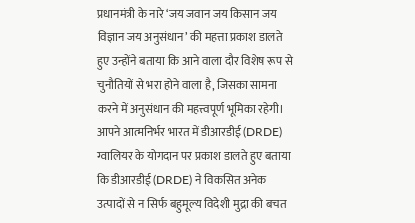प्रधानमंत्री के नारे ‘जय जवान जय किसान जय विज्ञान जय अनुसंधान’ की महत्ता प्रकाश डालते हुए उन्होंने बताया कि आने वाला दौर विशेष रूप से चुनौतियों से भरा होने वाला है, जिसका सामना करने में अनुसंधान की महत्त्वपूर्ण भूमिका रहेगी। आपने आत्मनिर्भर भारत में डीआरडीई (DRDE) ग्वालियर के योगदान पर प्रकाश डालते हुए बताया कि डीआरडीई (DRDE) ने विकसित अनेक उत्पादों से न सिर्फ बहुमूल्य विदेशी मुद्रा की बचत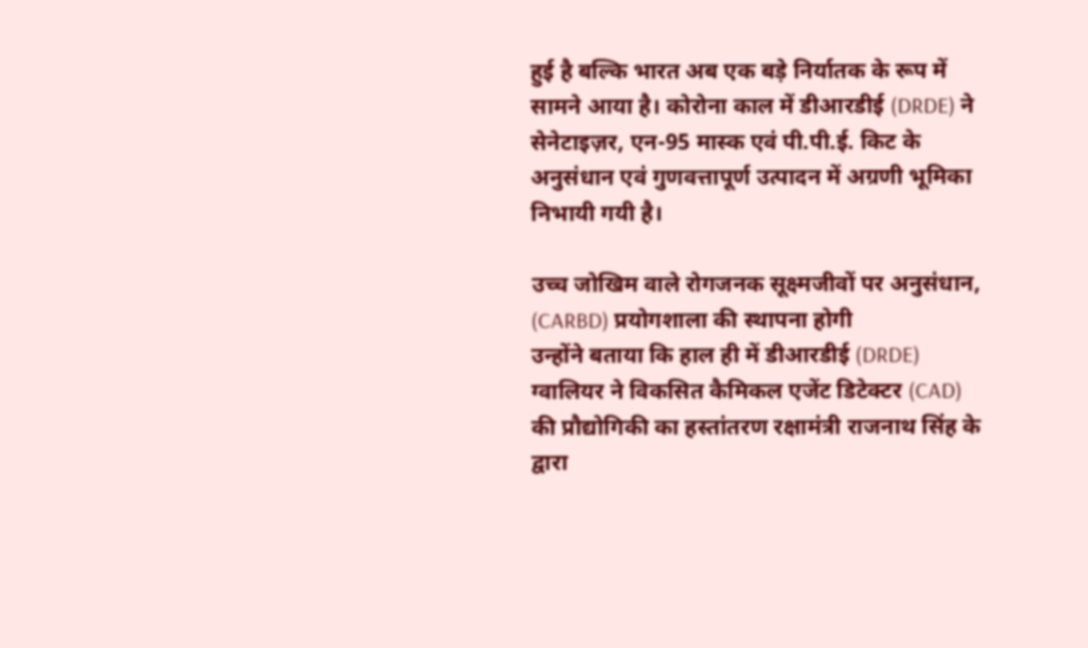हुई है बल्कि भारत अब एक बड़े निर्यातक के रूप में सामने आया है। कोरोना काल में डीआरडीई (DRDE) ने सेनेटाइज़र, एन-95 मास्क एवं पी.पी.ई. किट के अनुसंधान एवं गुणवत्तापूर्ण उत्पादन में अग्रणी भूमिका निभायी गयी है।

उच्च जोखिम वाले रोगजनक सूक्ष्मजीवों पर अनुसंधान, (CARBD) प्रयोगशाला की स्थापना होगी
उन्होंने बताया कि हाल ही में डीआरडीई (DRDE) ग्वालियर ने विकसित कैमिकल एजेंट डिटेक्टर (CAD) की प्रौद्योगिकी का हस्तांतरण रक्षामंत्री राजनाथ सिंह के द्वारा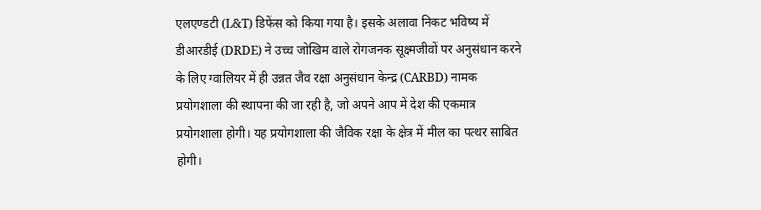एलएण्डटी (L&T) डिफेंस को किया गया है। इसके अलावा निकट भविष्य में डीआरडीई (DRDE) ने उच्च जोखिम वाले रोगजनक सूक्ष्मजीवों पर अनुसंधान करने के लिए ग्वालियर में ही उन्नत जैव रक्षा अनुसंधान केन्द्र (CARBD) नामक प्रयोगशाला की स्थापना की जा रही है, जो अपने आप में देश की एकमात्र प्रयोगशाला होगी। यह प्रयोगशाला की जैविक रक्षा के क्षेत्र में मील का पत्थर साबित होगी।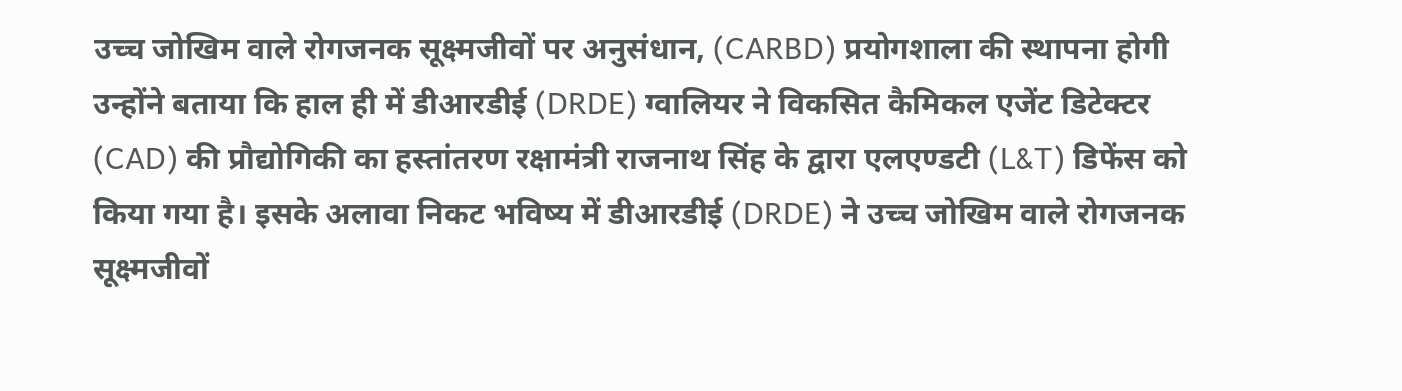उच्च जोखिम वाले रोगजनक सूक्ष्मजीवों पर अनुसंधान, (CARBD) प्रयोगशाला की स्थापना होगी
उन्होंने बताया कि हाल ही में डीआरडीई (DRDE) ग्वालियर ने विकसित कैमिकल एजेंट डिटेक्टर (CAD) की प्रौद्योगिकी का हस्तांतरण रक्षामंत्री राजनाथ सिंह के द्वारा एलएण्डटी (L&T) डिफेंस को किया गया है। इसके अलावा निकट भविष्य में डीआरडीई (DRDE) ने उच्च जोखिम वाले रोगजनक सूक्ष्मजीवों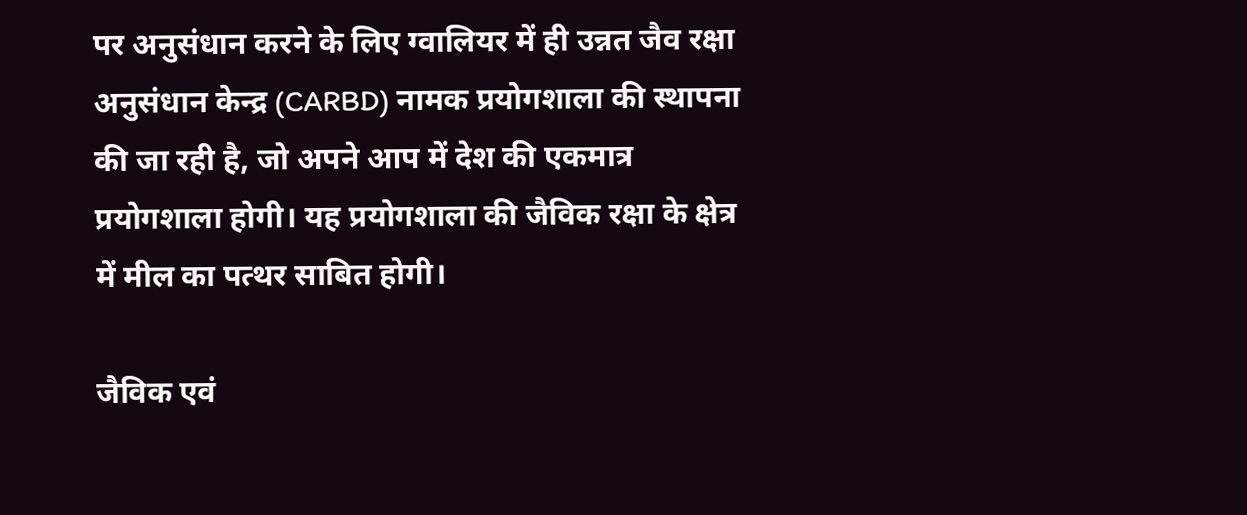पर अनुसंधान करने के लिए ग्वालियर में ही उन्नत जैव रक्षा अनुसंधान केन्द्र (CARBD) नामक प्रयोगशाला की स्थापना की जा रही है, जो अपने आप में देश की एकमात्र प्रयोगशाला होगी। यह प्रयोगशाला की जैविक रक्षा के क्षेत्र में मील का पत्थर साबित होगी।

जैविक एवं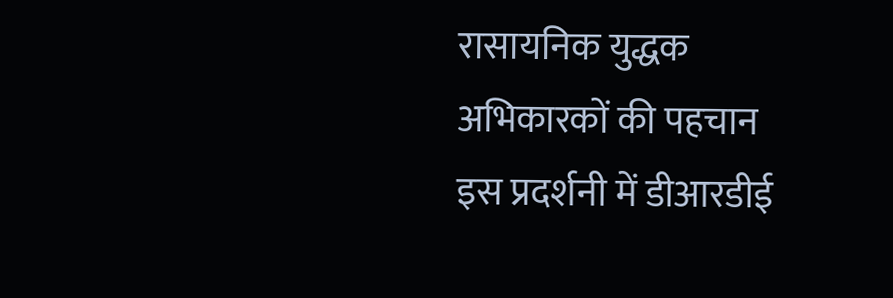रासायनिक युद्धक अभिकारकों की पहचान
इस प्रदर्शनी में डीआरडीई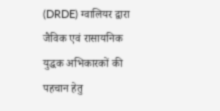(DRDE) ग्‍वालियर द्वारा जैविक एवं रासायनिक युद्धक अभिकारकों की पहचान हेतु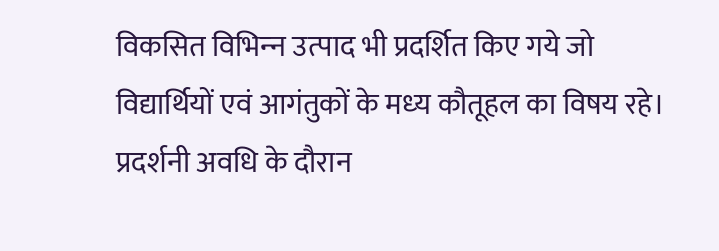विकसित विभिन्‍न उत्‍पाद भी प्रदर्शित किए गये जो विद्यार्थियों एवं आगंतुकों के मध्‍य कौतूहल का विषय रहे। प्रदर्शनी अवधि के दौरान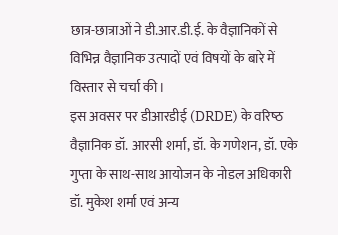छात्र-छात्राओं ने डी.आर.डी.ई. के वैज्ञानिकों से विभिन्न वैज्ञानिक उत्पादों एवं विषयों के बारे में विस्तार से चर्चा की।
इस अवसर पर डीआरडीई (DRDE) के वरिष्‍ठ वैज्ञानिक डॉ. आरसी शर्मा, डॉ. के गणेशन, डॉ. एके गुप्ता के साथ-साथ आयोजन के नोडल अधिकारी डॉ. मुकेश शर्मा एवं अन्य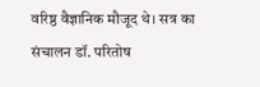वरिष्ठ वैज्ञानिक मौजूद थे। सत्र का संचालन डॉ. परितोष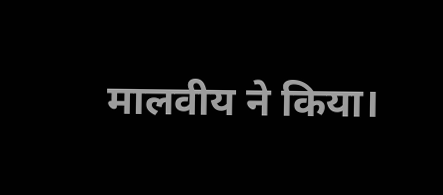मालवीय ने किया।